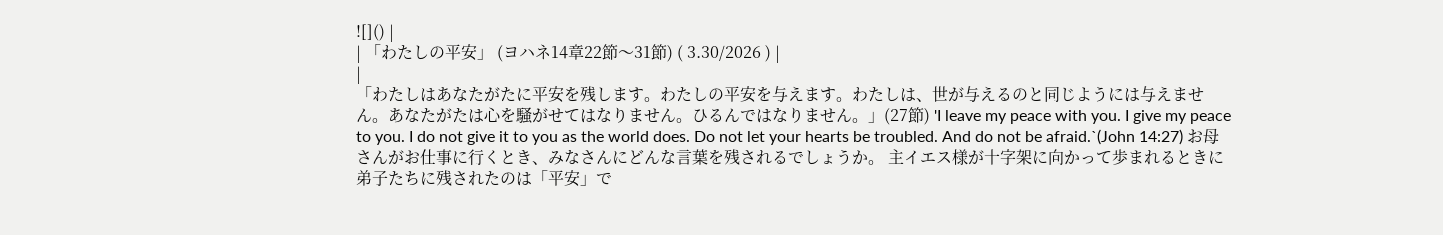![]() |
| 「わたしの平安」 (ヨハネ14章22節〜31節) ( 3.30/2026 ) |
|
「わたしはあなたがたに平安を残します。わたしの平安を与えます。わたしは、世が与えるのと同じようには与えません。あなたがたは心を騒がせてはなりません。ひるんではなりません。」(27節) 'I leave my peace with you. I give my peace to you. I do not give it to you as the world does. Do not let your hearts be troubled. And do not be afraid.`(John 14:27) お母さんがお仕事に行くとき、みなさんにどんな言葉を残されるでしょうか。 主イエス様が十字架に向かって歩まれるときに弟子たちに残されたのは「平安」で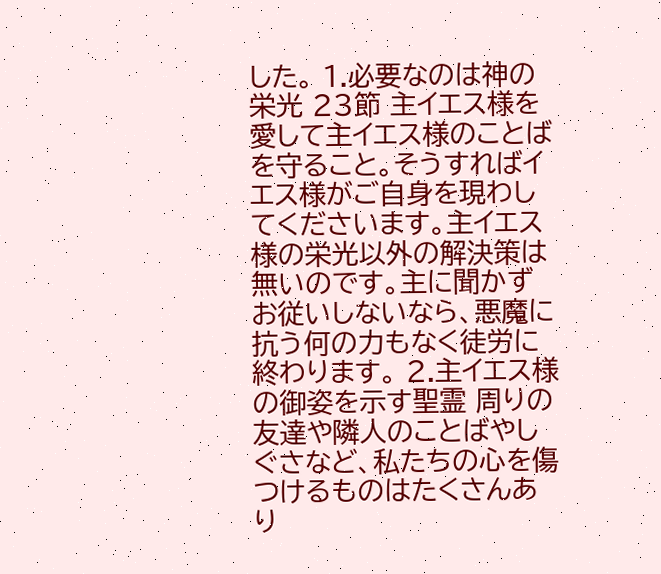した。 1.必要なのは神の栄光 23節 主イエス様を愛して主イエス様のことばを守ること。そうすればイエス様がご自身を現わしてくださいます。主イエス様の栄光以外の解決策は無いのです。主に聞かずお従いしないなら、悪魔に抗う何の力もなく徒労に終わります。 2.主イエス様の御姿を示す聖霊 周りの友達や隣人のことばやしぐさなど、私たちの心を傷つけるものはたくさんあり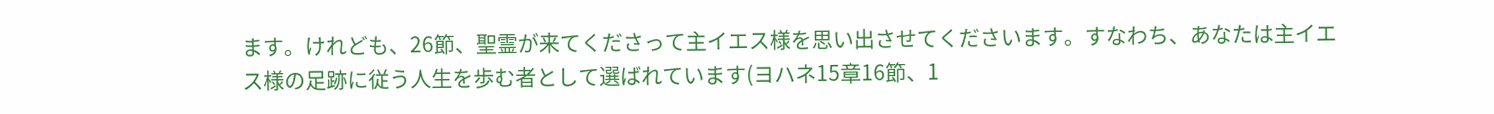ます。けれども、26節、聖霊が来てくださって主イエス様を思い出させてくださいます。すなわち、あなたは主イエス様の足跡に従う人生を歩む者として選ばれています(ヨハネ15章16節、1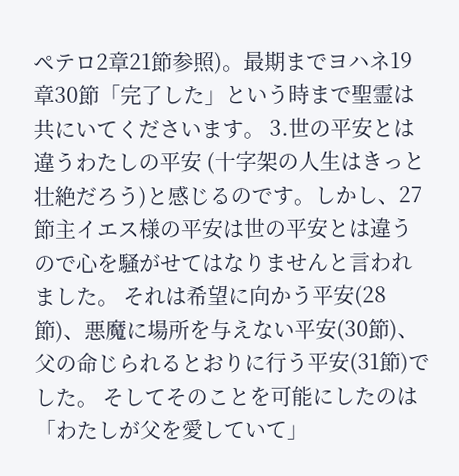ペテロ2章21節参照)。最期までヨハネ19章30節「完了した」という時まで聖霊は共にいてくださいます。 3.世の平安とは違うわたしの平安 (十字架の人生はきっと壮絶だろう)と感じるのです。しかし、27節主イエス様の平安は世の平安とは違うので心を騒がせてはなりませんと言われました。 それは希望に向かう平安(28節)、悪魔に場所を与えない平安(30節)、父の命じられるとおりに行う平安(31節)でした。 そしてそのことを可能にしたのは「わたしが父を愛していて」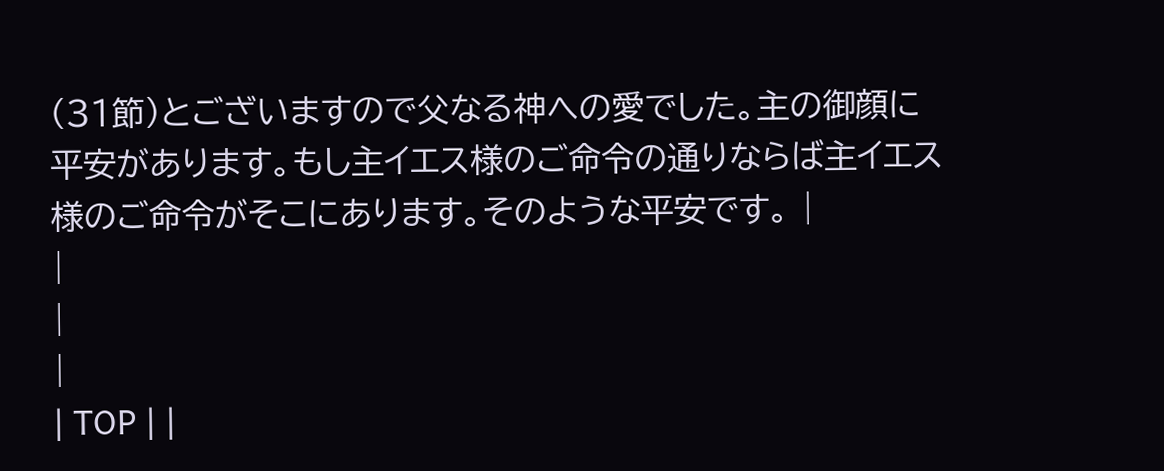(31節)とございますので父なる神への愛でした。主の御顔に平安があります。もし主イエス様のご命令の通りならば主イエス様のご命令がそこにあります。そのような平安です。 |
|
|
|
| TOP | |